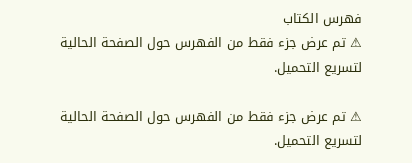فهرس الكتاب
⚠ تم عرض جزء فقط من الفهرس حول الصفحة الحالية لتسريع التحميل.

⚠ تم عرض جزء فقط من الفهرس حول الصفحة الحالية لتسريع التحميل.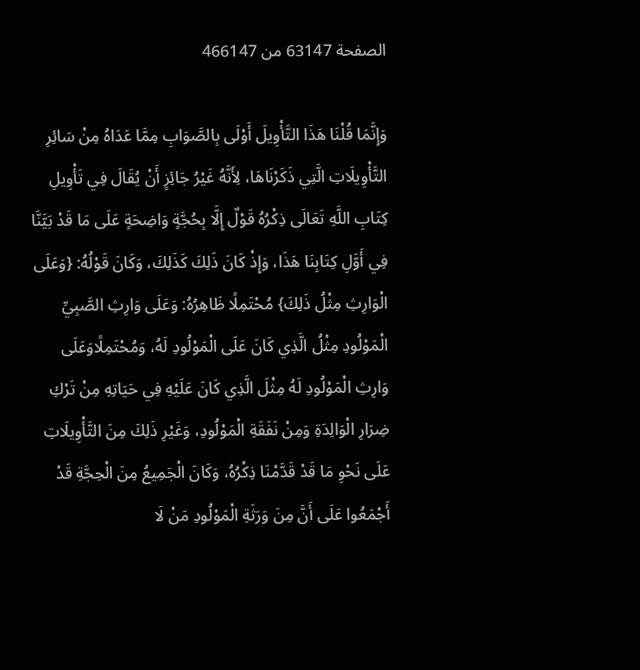الصفحة 63147 من 466147

وَإِنَّمَا قُلْنَا هَذَا التَّأْوِيلَ أَوْلَى بِالصَّوَابِ مِمَّا عَدَاهُ مِنْ سَائِرِ التَّأْوِيلَاتِ الَّتِي ذَكَرْنَاهَا، لِأَنَّهُ غَيْرُ جَائِزٍ أَنْ يُقَالَ فِي تَأْوِيلِ كِتَابِ اللَّهِ تَعَالَى ذِكْرُهُ قَوْلٌ إِلَّا بِحُجَّةٍ وَاضِحَةٍ عَلَى مَا قَدْ بَيَّنَّا فِي أَوَّلِ كِتَابِنَا هَذَا، وَإِذْ كَانَ ذَلِكَ كَذَلِكَ، وَكَانَ قَوْلُهُ: {وَعَلَى الْوَارِثِ مِثْلُ ذَلِكَ} مُحْتَمِلًا ظَاهِرُهُ: وَعَلَى وَارِثِ الصَّبِيِّ الْمَوْلُودِ مِثْلُ الَّذِي كَانَ عَلَى الْمَوْلُودِ لَهُ، وَمُحْتَمِلًاوَعَلَى وَارِثِ الْمَوْلُودِ لَهُ مِثْلَ الَّذِي كَانَ عَلَيْهِ فِي حَيَاتِهِ مِنْ تَرْكِ ضِرَارِ الْوَالِدَةِ وَمِنْ نَفَقَةِ الْمَوْلُودِ، وَغَيْرِ ذَلِكَ مِنَ التَّأْوِيلَاتِ عَلَى نَحْوِ مَا قَدْ قَدَّمْنَا ذِكْرُهُ، وَكَانَ الْجَمِيعُ مِنَ الْحِجَّةِ قَدْ أَجْمَعُوا عَلَى أَنَّ مِنَ وَرَثَةِ الْمَوْلُودِ مَنْ لَا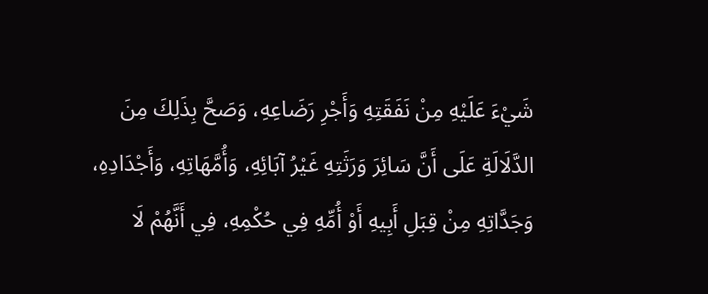شَيْءَ عَلَيْهِ مِنْ نَفَقَتِهِ وَأَجْرِ رَضَاعِهِ، وَصَحَّ بِذَلِكَ مِنَ الدَّلَالَةِ عَلَى أَنَّ سَائِرَ وَرَثَتِهِ غَيْرُ آبَائِهِ، وَأُمَّهَاتِهِ، وَأَجْدَادِهِ، وَجَدَّاتِهِ مِنْ قِبَلِ أَبِيهِ أَوْ أُمِّهِ فِي حُكْمِهِ، فِي أَنَّهُمْ لَا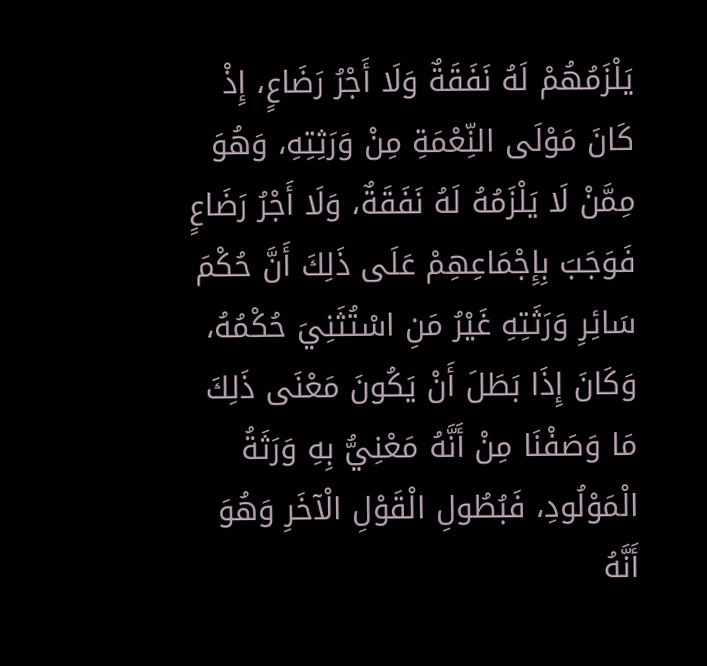يَلْزَمُهُمْ لَهُ نَفَقَةٌ وَلَا أَجْرُ رَضَاعٍ، إِذْ كَانَ مَوْلَى النِّعْمَةِ مِنْ وَرَثِتِهِ، وَهُوَ مِمَّنْ لَا يَلْزَمُهُ لَهُ نَفَقَةٌ، وَلَا أَجْرُ رَضَاعٍ فَوَجَبَ بِإِجْمَاعِهِمْ عَلَى ذَلِكَ أَنَّ حُكْمَ سَائِرِ وَرَثَتِهِ غَيْرُ مَنِ اسْتُثَنِيَ حُكْمُهُ، وَكَانَ إِذَا بَطَلَ أَنْ يَكُونَ مَعْنَى ذَلِكَ مَا وَصَفْنَا مِنْ أَنَّهُ مَعْنِيُّ بِهِ وَرَثَةُ الْمَوْلُودِ، فَبُطُولِ الْقَوْلِ الْآخَرِ وَهُوَ أَنَّهُ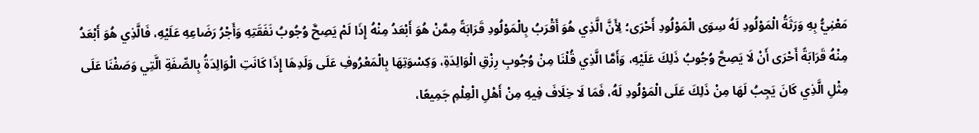مَعْنِيُّ بِهِ وَرَثَةُ الْمَوْلُودِ لَهُ سِوَى الْمَوْلُودِ أَحْرَى؛ لِأَنَّ الَّذِي هُوَ أَقْرَبُ بِالْمَوْلُودِ قَرَابَةً مِمَّنْ هُوَ أَبْعَدُ مِنْهُ إِذَا لَمْ يَصِحَّ وُجُوبُ نَفَقَتِهِ وَأَجْرُ رَضَاعِهِ عَلَيْهِ، فَالَّذِي هُوَ أَبْعَدُ مِنْهُ قَرَابَةً أَحْرَى أَنْ لَا يَصِحَّ وُجُوبُ ذَلِكَ عَلَيْهِ، وَأَمَّا الَّذِي قُلْنَا مِنْ وُجُوبِ رِزْقِ الْوَالِدَةِ، وَكِسْوَتِهَا بِالْمَعْرُوفِ عَلَى وَلَدِهَا إِذَا كَانَتِ الْوَالِدَةُ بِالصِّفَةِ الَّتِي وَصَفْنَا عَلَى مِثْلِ الَّذِي كَانَ يَجِبُ لَهَا مِنْ ذَلِكَ عَلَى الْمَوْلُودِ لَهُ، فَمَا لَا خِلَافَ فِيهِ مِنْ أَهْلِ الْعِلْمِ جَمِيعًا،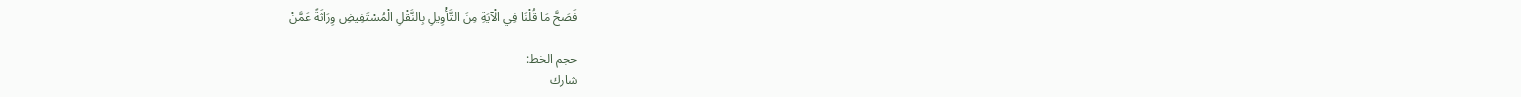فَصَحَّ مَا قُلْنَا فِي الْآيَةِ مِنَ التَّأْوِيلِ بِالنَّقْلِ الْمُسْتَفِيضِ وِرَاثَةً عَمَّنْ

حجم الخط:
شارك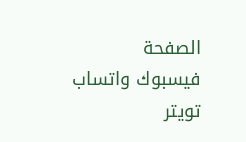الصفحة
فيسبوك واتساب تويتر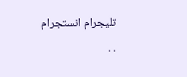تليجرام انستجرام
. .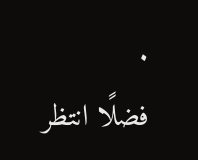.
فضلًا انتظر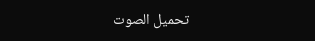تحميل الصوت